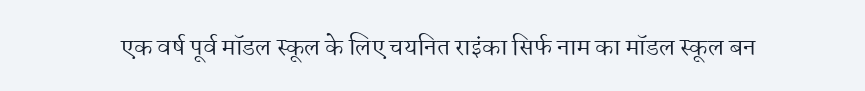एक वर्ष पूर्व मॉडल स्कूल के लिए चयनित राइंका सिर्फ नाम का मॉडल स्कूल बन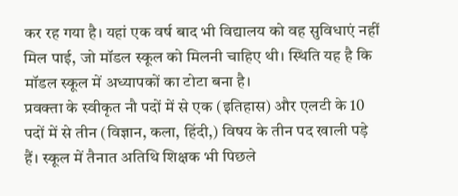कर रह गया है। यहां एक वर्ष बाद भी विद्यालय को वह सुविधाएं नहीं मिल पाई, जो मॉडल स्कूल को मिलनी चाहिए थी। स्थिति यह है कि मॉडल स्कूल में अध्यापकों का टोटा बना है।
प्रवक्ता के स्वीकृत नौ पदों में से एक (इतिहास) और एलटी के 10 पदों में से तीन (विज्ञान, कला, हिंदी,) विषय के तीन पद खाली पड़े हैं। स्कूल में तैनात अतिथि शिक्षक भी पिछले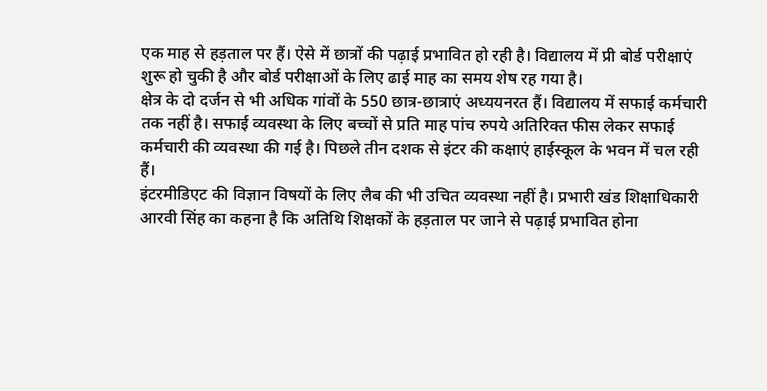एक माह से हड़ताल पर हैं। ऐसे में छात्रों की पढ़ाई प्रभावित हो रही है। विद्यालय में प्री बोर्ड परीक्षाएं शुरू हो चुकी है और बोर्ड परीक्षाओं के लिए ढाई माह का समय शेष रह गया है।
क्षेत्र के दो दर्जन से भी अधिक गांवों के 550 छात्र-छात्राएं अध्ययनरत हैं। विद्यालय में सफाई कर्मचारी तक नहीं है। सफाई व्यवस्था के लिए बच्चों से प्रति माह पांच रुपये अतिरिक्त फीस लेकर सफाई कर्मचारी की व्यवस्था की गई है। पिछले तीन दशक से इंटर की कक्षाएं हाईस्कूल के भवन में चल रही हैं।
इंटरमीडिएट की विज्ञान विषयों के लिए लैब की भी उचित व्यवस्था नहीं है। प्रभारी खंड शिक्षाधिकारी आरवी सिंह का कहना है कि अतिथि शिक्षकों के हड़ताल पर जाने से पढ़ाई प्रभावित होना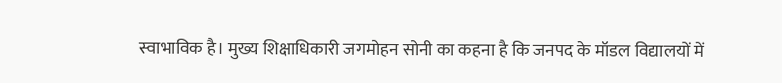स्वाभाविक है। मुख्य शिक्षाधिकारी जगमोहन सोनी का कहना है कि जनपद के मॉडल विद्यालयों में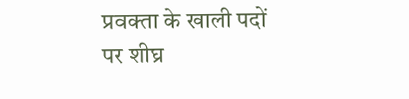प्रवक्ता के खाली पदों पर शीघ्र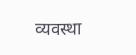व्यवस्था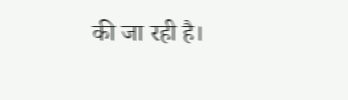की जा रही है।